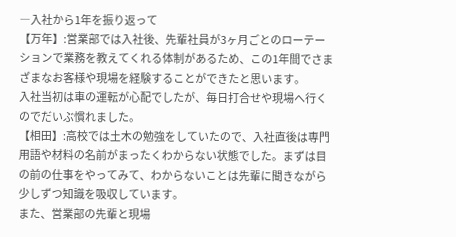―入社から1年を振り返って
【万年】:営業部では入社後、先輩社員が3ヶ月ごとのローテーションで業務を教えてくれる体制があるため、この1年間でさまざまなお客様や現場を経験することができたと思います。
入社当初は車の運転が心配でしたが、毎日打合せや現場へ行くのでだいぶ慣れました。
【相田】:高校では土木の勉強をしていたので、入社直後は専門用語や材料の名前がまったくわからない状態でした。まずは目の前の仕事をやってみて、わからないことは先輩に聞きながら少しずつ知識を吸収しています。
また、営業部の先輩と現場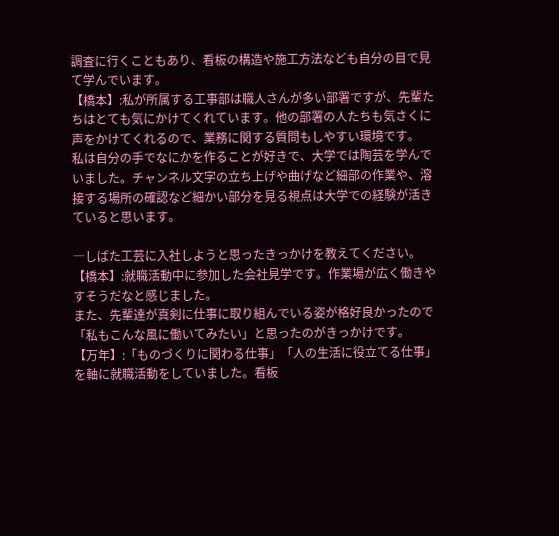調査に行くこともあり、看板の構造や施工方法なども自分の目で見て学んでいます。
【橋本】:私が所属する工事部は職人さんが多い部署ですが、先輩たちはとても気にかけてくれています。他の部署の人たちも気さくに声をかけてくれるので、業務に関する質問もしやすい環境です。
私は自分の手でなにかを作ることが好きで、大学では陶芸を学んでいました。チャンネル文字の立ち上げや曲げなど細部の作業や、溶接する場所の確認など細かい部分を見る視点は大学での経験が活きていると思います。

―しばた工芸に入社しようと思ったきっかけを教えてください。
【橋本】:就職活動中に参加した会社見学です。作業場が広く働きやすそうだなと感じました。
また、先輩達が真剣に仕事に取り組んでいる姿が格好良かったので「私もこんな風に働いてみたい」と思ったのがきっかけです。
【万年】:「ものづくりに関わる仕事」「人の生活に役立てる仕事」を軸に就職活動をしていました。看板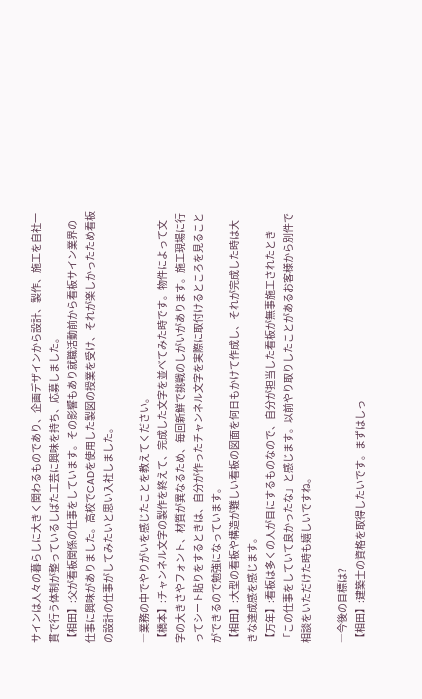サインは人々の暮らしに大きく関わるものであり、企画デザインから設計、製作、施工を自社一貫で行う体制が整っているしばた工芸に興味を持ち、応募しました。
【相田】:父が看板関係の仕事をしています。その影響もあり就職活動前から看板サイン業界の仕事に興味がありました。高校でCADを使用した製図の授業を受け、それが楽しかったため看板の設計の仕事がしてみたいと思い入社しました。

―業務の中でやりがいを感じたことを教えてください。
【橋本】:チャンネル文字の製作を終えて、完成した文字を並べてみた時です。物件によって文字の大きさやフォント、材質が異なるため、毎回新鮮で挑戦のしがいがあります。施工現場に行ってシート貼りをするときは、自分が作ったチャンネル文字を実際に取付けるところを見ることができるので勉強になっています。
【相田】:大型の看板や構造が難しい看板の図面を何日もかけて作成し、それが完成した時は大きな達成感を感じます。
【万年】:看板は多くの人が目にするものなので、自分が担当した看板が無事施工されたとき「この仕事をしていて良かったな」と感じます。以前やり取りしたことがあるお客様から別件で相談をいただけた時も嬉しいですね。

―今後の目標は?
【相田】:建築士の資格を取得したいです。まずはしっ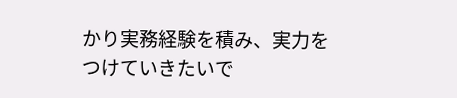かり実務経験を積み、実力をつけていきたいで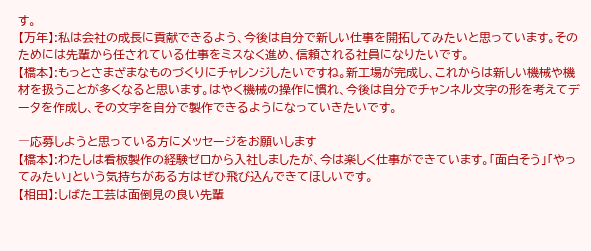す。
【万年】:私は会社の成長に貢献できるよう、今後は自分で新しい仕事を開拓してみたいと思っています。そのためには先輩から任されている仕事をミスなく進め、信頼される社員になりたいです。
【橋本】:もっとさまざまなものづくりにチャレンジしたいですね。新工場が完成し、これからは新しい機械や機材を扱うことが多くなると思います。はやく機械の操作に慣れ、今後は自分でチャンネル文字の形を考えてデータを作成し、その文字を自分で製作できるようになっていきたいです。

―応募しようと思っている方にメッセージをお願いします
【橋本】:わたしは看板製作の経験ゼロから入社しましたが、今は楽しく仕事ができています。「面白そう」「やってみたい」という気持ちがある方はぜひ飛び込んできてほしいです。
【相田】:しばた工芸は面倒見の良い先輩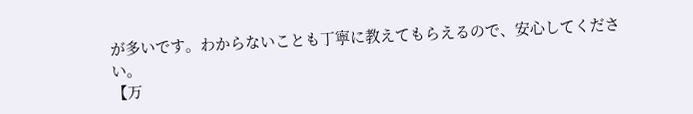が多いです。わからないことも丁寧に教えてもらえるので、安心してください。
【万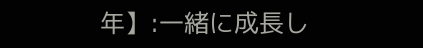年】:一緒に成長し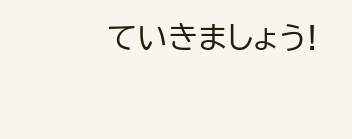ていきましょう!